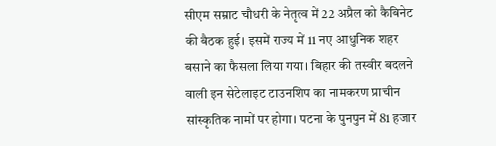सीएम सम्राट चौधरी के नेतृत्व में 22 अप्रैल को कैबिनेट की बैठक हुई। इसमें राज्य में 11 नए आधुनिक शहर बसाने का फैसला लिया गया। बिहार की तस्वीर बदलने वाली इन सेटेलाइट टाउनशिप का नामकरण प्राचीन सांस्कृतिक नामों पर होगा। पटना के पुनपुन में 81 हजार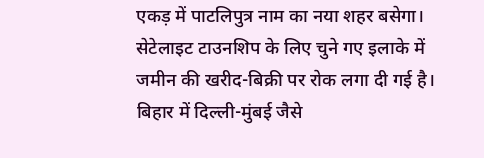एकड़ में पाटलिपुत्र नाम का नया शहर बसेगा। सेटेलाइट टाउनशिप के लिए चुने गए इलाके में जमीन की खरीद-बिक्री पर रोक लगा दी गई है। बिहार में दिल्ली-मुंबई जैसे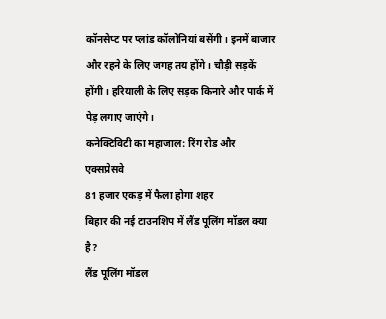कॉनसेप्ट पर प्लांड कॉलोनियां बसेंगी। इनमें बाजार और रहने के लिए जगह तय होंगे। चौड़ी सड़कें होंगी। हरियाली के लिए सड़क किनारे और पार्क में पेड़ लगाए जाएंगे।
कनेक्टिविटी का महाजाल: रिंग रोड और एक्सप्रेसवे
81 हजार एकड़ में फैला होगा शहर
बिहार की नई टाउनशिप में लैंड पूलिंग मॉडल क्या है?
लैंड पूलिंग मॉडल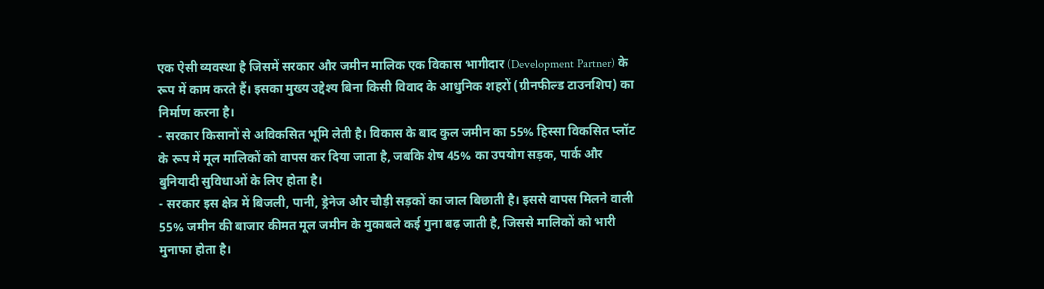एक ऐसी व्यवस्था है जिसमें सरकार और जमीन मालिक एक विकास भागीदार (Development Partner) के रूप में काम करते हैं। इसका मुख्य उद्देश्य बिना किसी विवाद के आधुनिक शहरों (ग्रीनफील्ड टाउनशिप) का निर्माण करना है।
- सरकार किसानों से अविकसित भूमि लेती है। विकास के बाद कुल जमीन का 55% हिस्सा विकसित प्लॉट के रूप में मूल मालिकों को वापस कर दिया जाता है, जबकि शेष 45% का उपयोग सड़क, पार्क और बुनियादी सुविधाओं के लिए होता है।
- सरकार इस क्षेत्र में बिजली, पानी, ड्रेनेज और चौड़ी सड़कों का जाल बिछाती है। इससे वापस मिलने वाली 55% जमीन की बाजार कीमत मूल जमीन के मुकाबले कई गुना बढ़ जाती है, जिससे मालिकों को भारी मुनाफा होता है।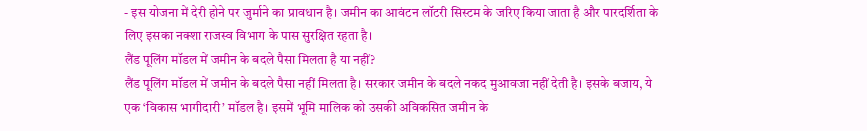- इस योजना में देरी होने पर जुर्माने का प्रावधान है। जमीन का आवंटन लॉटरी सिस्टम के जरिए किया जाता है और पारदर्शिता के लिए इसका नक्शा राजस्व विभाग के पास सुरक्षित रहता है।
लैंड पूलिंग मॉडल में जमीन के बदले पैसा मिलता है या नहीं?
लैंड पूलिंग मॉडल में जमीन के बदले पैसा नहीं मिलता है। सरकार जमीन के बदले नकद मुआवजा नहीं देती है। इसके बजाय, ये एक ‘विकास भागीदारी’ मॉडल है। इसमें भूमि मालिक को उसकी अविकसित जमीन के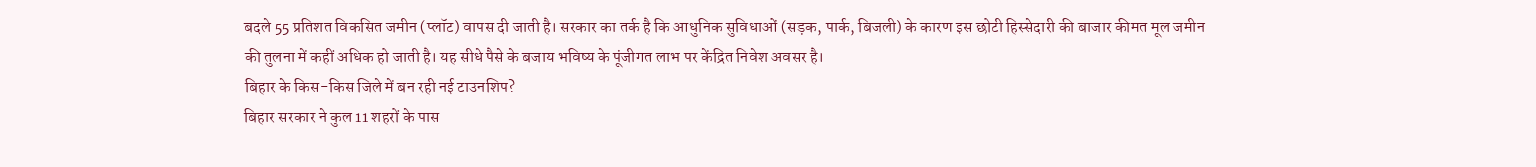बदले 55 प्रतिशत विकसित जमीन (प्लॉट) वापस दी जाती है। सरकार का तर्क है कि आधुनिक सुविधाओं (सड़क, पार्क, बिजली) के कारण इस छोटी हिस्सेदारी की बाजार कीमत मूल जमीन की तुलना में कहीं अधिक हो जाती है। यह सीधे पैसे के बजाय भविष्य के पूंजीगत लाभ पर केंद्रित निवेश अवसर है।
बिहार के किस-किस जिले में बन रही नई टाउनशिप?
बिहार सरकार ने कुल 11 शहरों के पास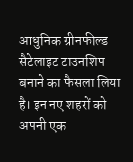आधुनिक ग्रीनफील्ड सैटेलाइट टाउनशिप बनाने का फैसला लिया है। इन नए शहरों को अपनी एक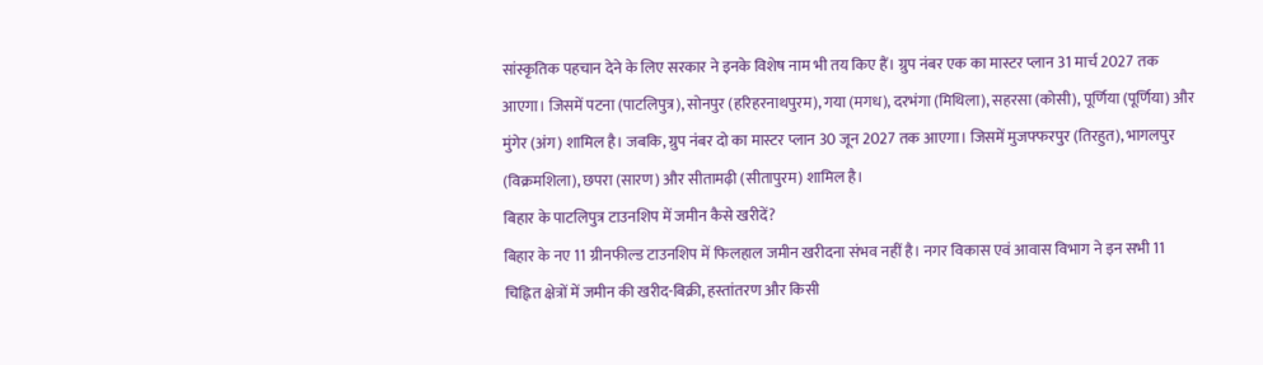सांस्कृतिक पहचान देने के लिए सरकार ने इनके विशेष नाम भी तय किए हैं। ग्रुप नंबर एक का मास्टर प्लान 31 मार्च 2027 तक आएगा। जिसमें पटना (पाटलिपुत्र), सोनपुर (हरिहरनाथपुरम), गया (मगध), दरभंगा (मिथिला), सहरसा (कोसी), पूर्णिया (पूर्णिया) और मुंगेर (अंग) शामिल है। जबकि, ग्रुप नंबर दो का मास्टर प्लान 30 जून 2027 तक आएगा। जिसमें मुजफ्फरपुर (तिरहुत), भागलपुर (विक्रमशिला), छपरा (सारण) और सीतामढ़ी (सीतापुरम) शामिल है।
बिहार के पाटलिपुत्र टाउनशिप में जमीन कैसे खरीदें?
बिहार के नए 11 ग्रीनफील्ड टाउनशिप में फिलहाल जमीन खरीदना संभव नहीं है। नगर विकास एवं आवास विभाग ने इन सभी 11 चिह्नित क्षेत्रों में जमीन की खरीद-बिक्री, हस्तांतरण और किसी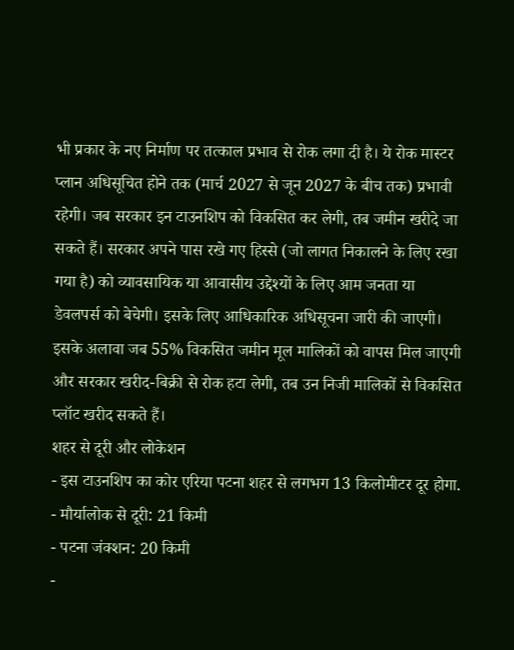भी प्रकार के नए निर्माण पर तत्काल प्रभाव से रोक लगा दी है। ये रोक मास्टर प्लान अधिसूचित होने तक (मार्च 2027 से जून 2027 के बीच तक) प्रभावी रहेगी। जब सरकार इन टाउनशिप को विकसित कर लेगी, तब जमीन खरीदे जा सकते हैं। सरकार अपने पास रखे गए हिस्से (जो लागत निकालने के लिए रखा गया है) को व्यावसायिक या आवासीय उद्देश्यों के लिए आम जनता या डेवलपर्स को बेचेगी। इसके लिए आधिकारिक अधिसूचना जारी की जाएगी। इसके अलावा जब 55% विकसित जमीन मूल मालिकों को वापस मिल जाएगी और सरकार खरीद-बिक्री से रोक हटा लेगी, तब उन निजी मालिकों से विकसित प्लॉट खरीद सकते हैं।
शहर से दूरी और लोकेशन
- इस टाउनशिप का कोर एरिया पटना शहर से लगभग 13 किलोमीटर दूर होगा.
- मौर्यालोक से दूरी: 21 किमी
- पटना जंक्शन: 20 किमी
-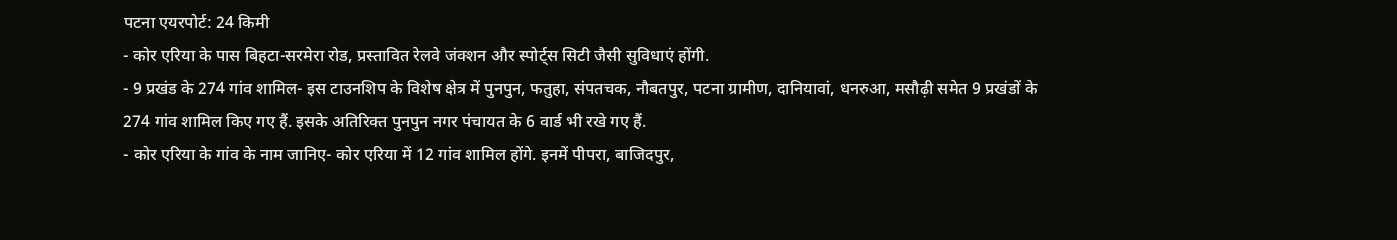पटना एयरपोर्ट: 24 किमी
- कोर एरिया के पास बिहटा-सरमेरा रोड, प्रस्तावित रेलवे जंक्शन और स्पोर्ट्स सिटी जैसी सुविधाएं होंगी.
- 9 प्रखंड के 274 गांव शामिल- इस टाउनशिप के विशेष क्षेत्र में पुनपुन, फतुहा, संपतचक, नौबतपुर, पटना ग्रामीण, दानियावां, धनरुआ, मसौढ़ी समेत 9 प्रखंडों के 274 गांव शामिल किए गए हैं. इसके अतिरिक्त पुनपुन नगर पंचायत के 6 वार्ड भी रखे गए हैं.
- कोर एरिया के गांव के नाम जानिए- कोर एरिया में 12 गांव शामिल होंगे. इनमें पीपरा, बाजिदपुर,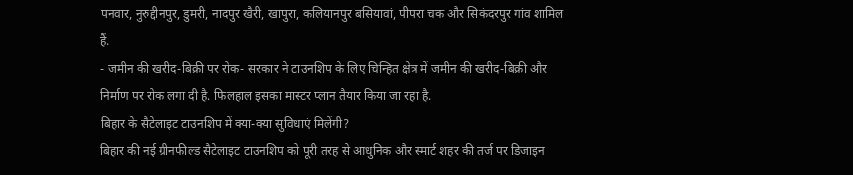पनवार, नुरुद्दीनपुर, डुमरी, नादपुर खैरी, खापुरा, कलियानपुर बसियावां, पीपरा चक और सिकंदरपुर गांव शामिल हैं.
- जमीन की खरीद-बिक्री पर रोक- सरकार ने टाउनशिप के लिए चिन्हित क्षेत्र में जमीन की खरीद-बिक्री और निर्माण पर रोक लगा दी है. फिलहाल इसका मास्टर प्लान तैयार किया जा रहा है.
बिहार के सैटेलाइट टाउनशिप में क्या-क्या सुविधाएं मिलेंगी?
बिहार की नई ग्रीनफील्ड सैटेलाइट टाउनशिप को पूरी तरह से आधुनिक और स्मार्ट शहर की तर्ज पर डिजाइन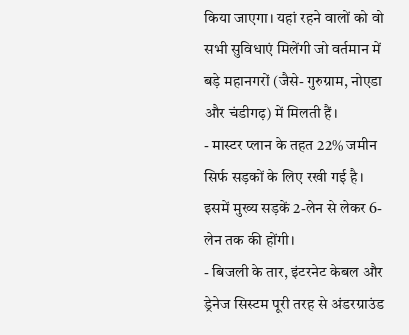किया जाएगा। यहां रहने वालों को वो सभी सुविधाएं मिलेंगी जो वर्तमान में बड़े महानगरों (जैसे- गुरुग्राम, नोएडा और चंडीगढ़) में मिलती हैं।
- मास्टर प्लान के तहत 22% जमीन सिर्फ सड़कों के लिए रखी गई है। इसमें मुख्य सड़कें 2-लेन से लेकर 6-लेन तक की होंगी।
- बिजली के तार, इंटरनेट केबल और ड्रेनेज सिस्टम पूरी तरह से अंडरग्राउंड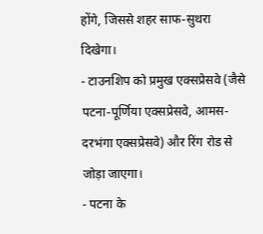होंगे, जिससे शहर साफ-सुथरा दिखेगा।
- टाउनशिप को प्रमुख एक्सप्रेसवे (जैसे पटना-पूर्णिया एक्सप्रेसवे, आमस-दरभंगा एक्सप्रेसवे) और रिंग रोड से जोड़ा जाएगा।
- पटना के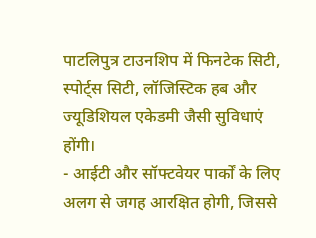पाटलिपुत्र टाउनशिप में फिनटेक सिटी, स्पोर्ट्स सिटी, लॉजिस्टिक हब और ज्यूडिशियल एकेडमी जैसी सुविधाएं होंगी।
- आईटी और सॉफ्टवेयर पार्कों के लिए अलग से जगह आरक्षित होगी, जिससे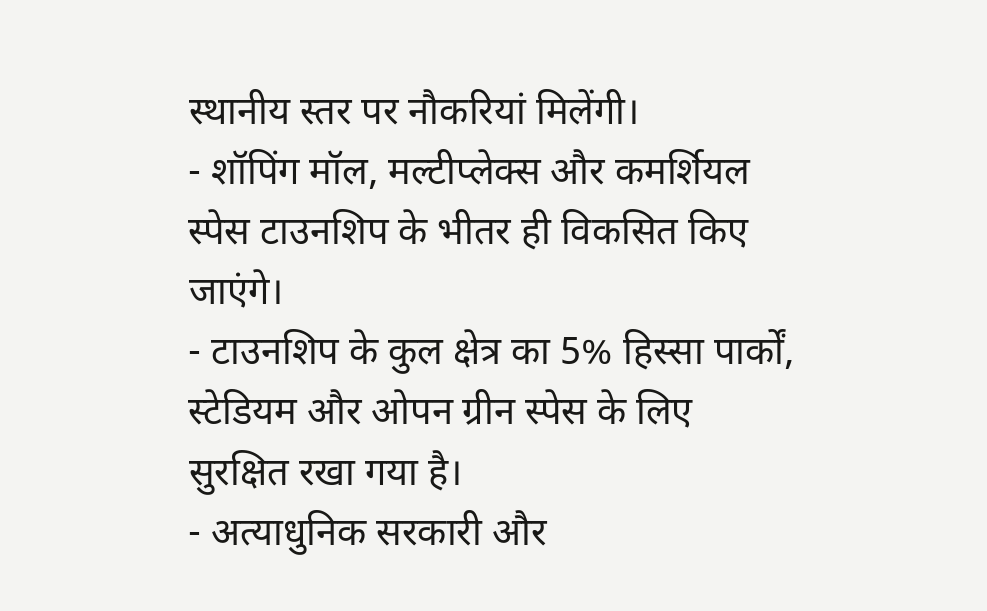स्थानीय स्तर पर नौकरियां मिलेंगी।
- शॉपिंग मॉल, मल्टीप्लेक्स और कमर्शियल स्पेस टाउनशिप के भीतर ही विकसित किए जाएंगे।
- टाउनशिप के कुल क्षेत्र का 5% हिस्सा पार्कों, स्टेडियम और ओपन ग्रीन स्पेस के लिए सुरक्षित रखा गया है।
- अत्याधुनिक सरकारी और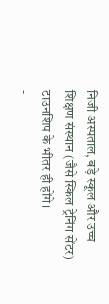निजी अस्पताल, बड़े स्कूल और उच्च शिक्षण संस्थान (जैसे स्किल ट्रेनिंग सेंटर) टाउनशिप के भीतर ही होंगे।
-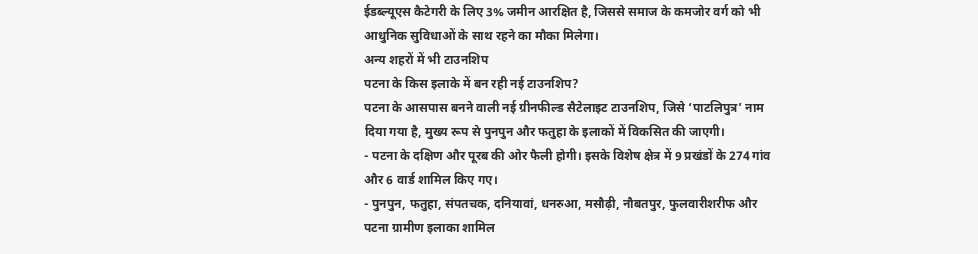ईडब्ल्यूएस कैटेगरी के लिए 3% जमीन आरक्षित है, जिससे समाज के कमजोर वर्ग को भी आधुनिक सुविधाओं के साथ रहने का मौका मिलेगा।
अन्य शहरों में भी टाउनशिप
पटना के किस इलाके में बन रही नई टाउनशिप?
पटना के आसपास बनने वाली नई ग्रीनफील्ड सैटेलाइट टाउनशिप, जिसे ‘पाटलिपुत्र’ नाम दिया गया है, मुख्य रूप से पुनपुन और फतुहा के इलाकों में विकसित की जाएगी।
- पटना के दक्षिण और पूरब की ओर फैली होगी। इसके विशेष क्षेत्र में 9 प्रखंडों के 274 गांव और 6 वार्ड शामिल किए गए।
- पुनपुन, फतुहा, संपतचक, दनियावां, धनरुआ, मसौढ़ी, नौबतपुर, फुलवारीशरीफ और पटना ग्रामीण इलाका शामिल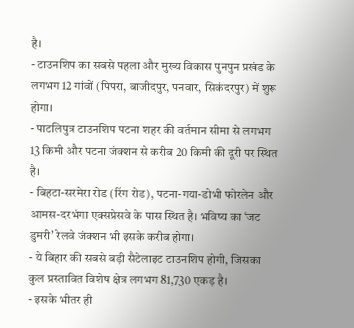है।
- टाउनशिप का सबसे पहला और मुख्य विकास पुनपुन प्रखंड के लगभग 12 गांवों (पिपरा, बाजीदपुर, पनवार, सिकंदरपुर) में शुरू होगा।
- पाटलिपुत्र टाउनशिप पटना शहर की वर्तमान सीमा से लगभग 13 किमी और पटना जंक्शन से करीब 20 किमी की दूरी पर स्थित है।
- बिहटा-सरमेरा रोड (रिंग रोड), पटना-गया-डोभी फोरलेन और आमस-दरभंगा एक्सप्रेसवे के पास स्थित है। भविष्य का ‘जट डुमरी’ रेलवे जंक्शन भी इसके करीब होगा।
- ये बिहार की सबसे बड़ी सैटेलाइट टाउनशिप होगी, जिसका कुल प्रस्तावित विशेष क्षेत्र लगभग 81,730 एकड़ है।
- इसके भीतर ही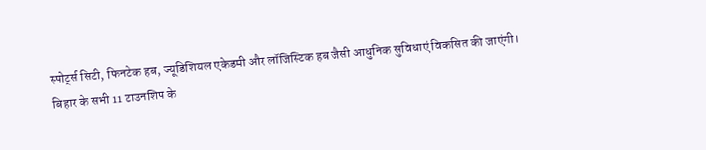स्पोर्ट्स सिटी, फिनटेक हब, ज्यूडिशियल एकेडमी और लॉजिस्टिक हब जैसी आधुनिक सुविधाएं विकसित की जाएंगी।
बिहार के सभी 11 टाउनशिप के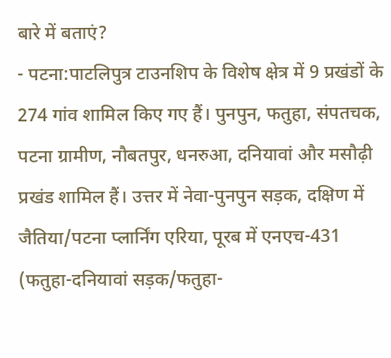बारे में बताएं?
- पटना:पाटलिपुत्र टाउनशिप के विशेष क्षेत्र में 9 प्रखंडों के 274 गांव शामिल किए गए हैं। पुनपुन, फतुहा, संपतचक, पटना ग्रामीण, नौबतपुर, धनरुआ, दनियावां और मसौढ़ी प्रखंड शामिल हैं। उत्तर में नेवा-पुनपुन सड़क, दक्षिण में जैतिया/पटना प्लार्निंग एरिया, पूरब में एनएच-431 (फतुहा-दनियावां सड़क/फतुहा-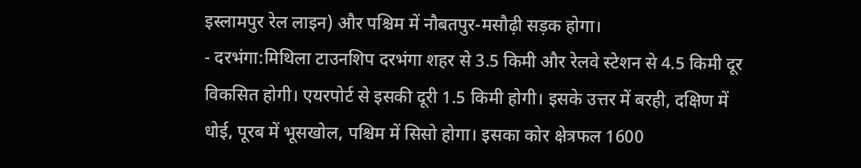इस्लामपुर रेल लाइन) और पश्चिम में नौबतपुर-मसौढ़ी सड़क होगा।
- दरभंगा:मिथिला टाउनशिप दरभंगा शहर से 3.5 किमी और रेलवे स्टेशन से 4.5 किमी दूर विकसित होगी। एयरपोर्ट से इसकी दूरी 1.5 किमी होगी। इसके उत्तर में बरही, दक्षिण में धोई, पूरब में भूसखोल, पश्चिम में सिसो होगा। इसका कोर क्षेत्रफल 1600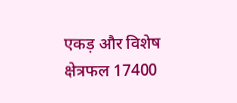एकड़ और विशेष क्षेत्रफल 17400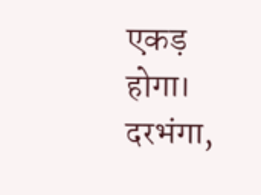एकड़ होगा। दरभंगा,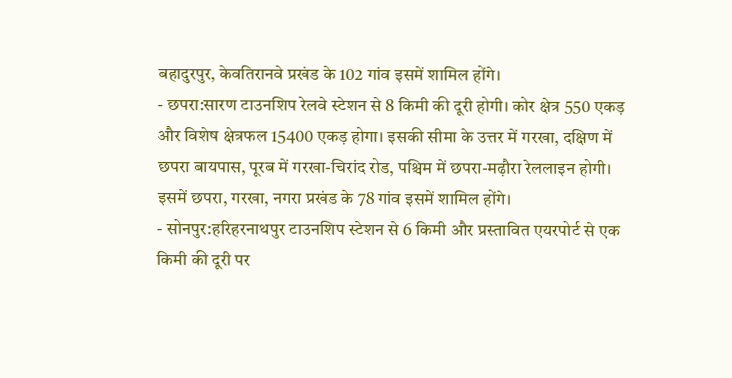बहादुरपुर, केवतिरानवे प्रखंड के 102 गांव इसमें शामिल होंगे।
- छपरा:सारण टाउनशिप रेलवे स्टेशन से 8 किमी की दूरी होगी। कोर क्षेत्र 550 एकड़ और विशेष क्षेत्रफल 15400 एकड़ होगा। इसकी सीमा के उत्तर में गरखा, दक्षिण में छपरा बायपास, पूरब में गरखा-चिरांद रोड, पश्चिम में छपरा-मढ़ौरा रेललाइन होगी। इसमें छपरा, गरखा, नगरा प्रखंड के 78 गांव इसमें शामिल होंगे।
- सोनपुर:हरिहरनाथपुर टाउनशिप स्टेशन से 6 किमी और प्रस्तावित एयरपोर्ट से एक किमी की दूरी पर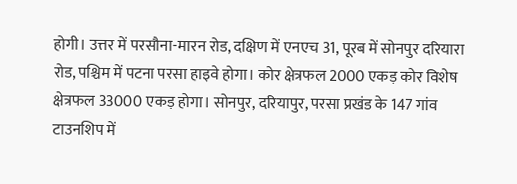होगी। उत्तर में परसौना-मारन रोड, दक्षिण में एनएच 31, पूरब में सोनपुर दरियारा रोड, पश्चिम में पटना परसा हाइवे होगा। कोर क्षेत्रफल 2000 एकड़ कोर विशेष क्षेत्रफल 33000 एकड़ होगा। सोनपुर, दरियापुर, परसा प्रखंड के 147 गांव टाउनशिप में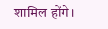शामिल होंगे।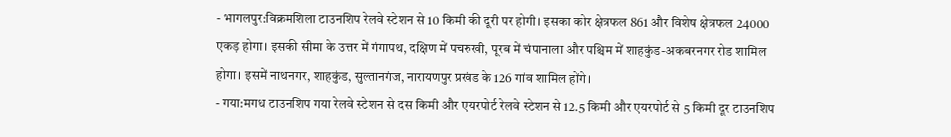- भागलपुर:विक्रमशिला टाउनशिप रेलवे स्टेशन से 10 किमी की दूरी पर होगी। इसका कोर क्षेत्रफल 861 और विशेष क्षेत्रफल 24000 एकड़ होगा। इसकी सीमा के उत्तर में गंगापथ, दक्षिण में पचरुखी, पूरब में चंपानाला और पश्चिम में शाहकुंड-अकबरनगर रोड शामिल होगा। इसमें नाथनगर, शाहकुंड, सुल्तानगंज, नारायणपुर प्रखंड के 126 गांव शामिल होंगे।
- गया:मगध टाउनशिप गया रेलवे स्टेशन से दस किमी और एयरपोर्ट रेलवे स्टेशन से 12.5 किमी और एयरपोर्ट से 5 किमी दूर टाउनशिप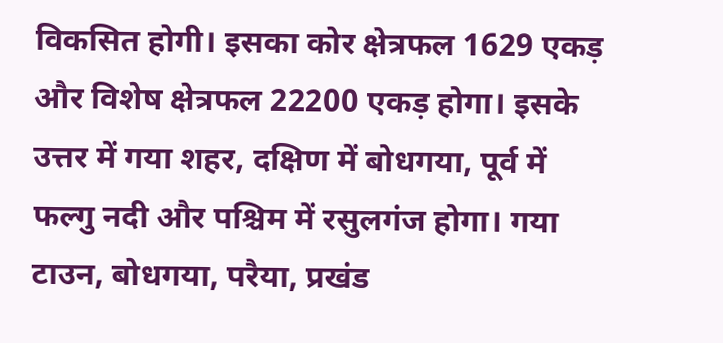विकसित होगी। इसका कोर क्षेत्रफल 1629 एकड़ और विशेष क्षेत्रफल 22200 एकड़ होगा। इसके उत्तर में गया शहर, दक्षिण में बोधगया, पूर्व में फल्गु नदी और पश्चिम में रसुलगंज होगा। गया टाउन, बोधगया, परैया, प्रखंड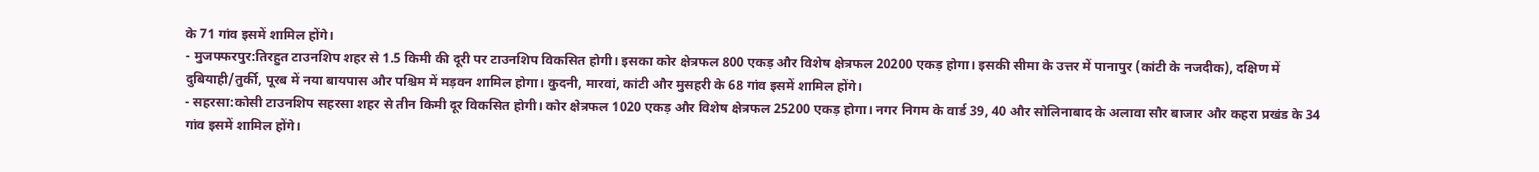के 71 गांव इसमें शामिल होंगे।
- मुजफ्फरपुर:तिरहुत टाउनशिप शहर से 1.5 किमी की दूरी पर टाउनशिप विकसित होगी। इसका कोर क्षेत्रफल 800 एकड़ और विशेष क्षेत्रफल 20200 एकड़ होगा। इसकी सीमा के उत्तर में पानापुर (कांटी के नजदीक), दक्षिण में दुबियाही/तुर्की, पूरब में नया बायपास और पश्चिम में मड़वन शामिल होगा। कुदनी, मारवां, कांटी और मुसहरी के 68 गांव इसमें शामिल होंगे।
- सहरसा:कोसी टाउनशिप सहरसा शहर से तीन किमी दूर विकसित होगी। कोर क्षेत्रफल 1020 एकड़ और विशेष क्षेत्रफल 25200 एकड़ होगा। नगर निगम के वार्ड 39, 40 और सोलिनाबाद के अलावा सौर बाजार और कहरा प्रखंड के 34 गांव इसमें शामिल होंगे।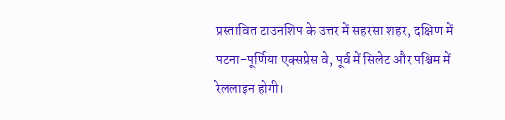प्रस्तावित टाउनशिप के उत्तर में सहरसा शहर, दक्षिण में पटना-पूर्णिया एक्सप्रेस वे, पूर्व में सिलेट और पश्चिम में रेललाइन होगी।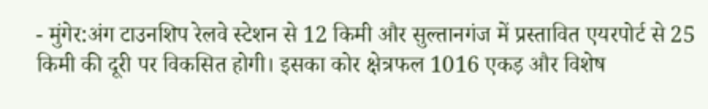- मुंगेर:अंग टाउनशिप रेलवे स्टेशन से 12 किमी और सुल्तानगंज में प्रस्तावित एयरपोर्ट से 25 किमी की दूरी पर विकसित होगी। इसका कोर क्षेत्रफल 1016 एकड़ और विशेष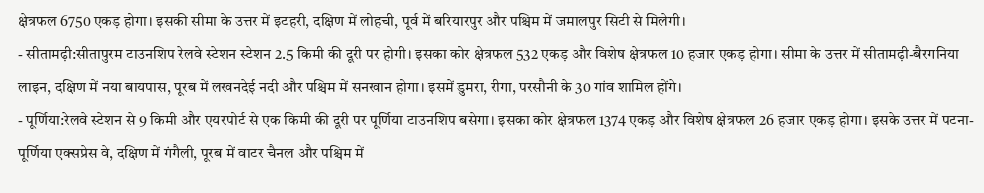क्षेत्रफल 6750 एकड़ होगा। इसकी सीमा के उत्तर में इटहरी, दक्षिण में लोहची, पूर्व में बरियारपुर और पश्चिम में जमालपुर सिटी से मिलेगी।
- सीतामढ़ी:सीतापुरम टाउनशिप रेलवे स्टेशन स्टेशन 2.5 किमी की दूरी पर होगी। इसका कोर क्षेत्रफल 532 एकड़ और विशेष क्षेत्रफल 10 हजार एकड़ होगा। सीमा के उत्तर में सीतामढ़ी-बैरगनिया लाइन, दक्षिण में नया बायपास, पूरब में लखनदेई नदी और पश्चिम में सनखान होगा। इसमें डुमरा, रीगा, परसौनी के 30 गांव शामिल होंगे।
- पूर्णिया:रेलवे स्टेशन से 9 किमी और एयरपोर्ट से एक किमी की दूरी पर पूर्णिया टाउनशिप बसेगा। इसका कोर क्षेत्रफल 1374 एकड़ और विशेष क्षेत्रफल 26 हजार एकड़ होगा। इसके उत्तर में पटना-पूर्णिया एक्सप्रेस वे, दक्षिण में गंगैली, पूरब में वाटर चैनल और पश्चिम में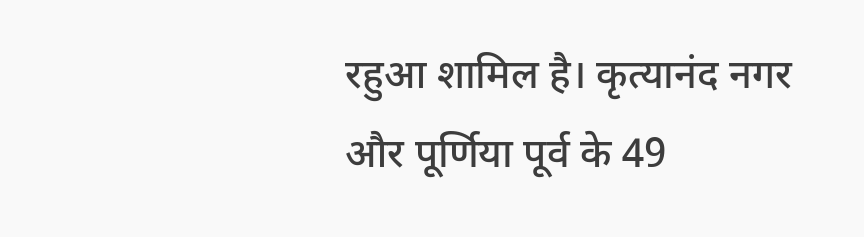रहुआ शामिल है। कृत्यानंद नगर और पूर्णिया पूर्व के 49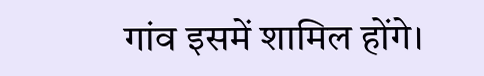गांव इसमें शामिल होंगे।